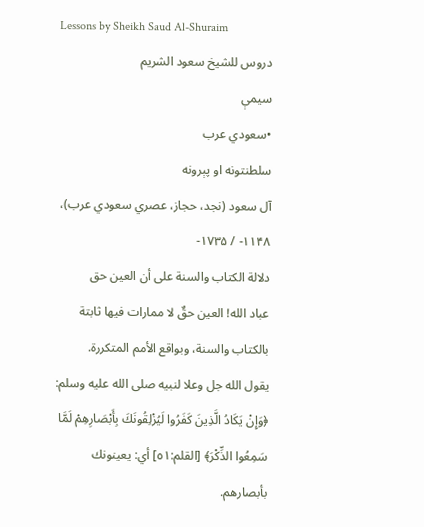Lessons by Sheikh Saud Al-Shuraim
دروس للشيخ سعود الشريم
سیمې
•سعودي عرب
سلطنتونه او پېرونه
آل سعود (نجد، حجاز، عصري سعودي عرب)، ۱۱۴۸- / ۱۷۳۵-
دلالة الكتاب والسنة على أن العين حق
عباد الله! العين حقٌ لا ممارات فيها ثابتة بالكتاب والسنة، وبواقع الأمم المتكررة.
يقول الله جل وعلا لنبيه صلى الله عليه وسلم: ﴿وَإِنْ يَكَادُ الَّذِينَ كَفَرُوا لَيُزْلِقُونَكَ بِأَبْصَارِهِمْ لَمَّا سَمِعُوا الذِّكْرَ﴾ [القلم:٥١] أي: يعينونك بأبصارهم.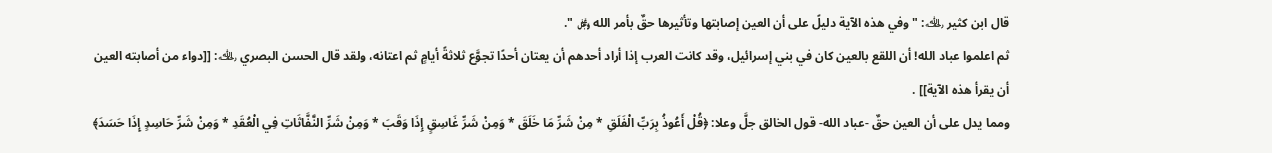قال ابن كثير ﵀: " وفي هذه الآية دليلً على أن العين إصابتها وتأثيرها حقٌ بأمر الله ﷿ ".
ثم اعلموا عباد الله! أن اللقع بالعين كان في بني إسرائيل، وقد كانت العرب إذا أراد أحدهم أن يعتان أحدًا تجوَّع ثلاثةً أيامٍ ثم اعتانه، ولقد قال الحسن البصري ﵀: [[دواء من أصابته العين أن يقرأ هذه الآية]] .
ومما يدل على أن العين حقٌ -عباد الله- قول الخالق جلَّ وعلا: ﴿قُلْ أَعُوذُ بِرَبِّ الْفَلَقِ * مِنْ شَرِّ مَا خَلَقَ * وَمِنْ شَرِّ غَاسِقٍ إِذَا وَقَبَ * وَمِنْ شَرِّ النَّفَّاثَاتِ فِي الْعُقَدِ * وَمِنْ شَرِّ حَاسِدٍ إِذَا حَسَدَ﴾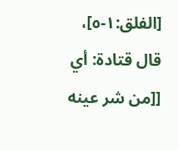[الفلق:١-٥]، قال قتادة: أي [[من شر عينه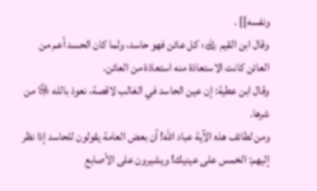ونفسه]] .
وقال ابن القيم ﵀: كل عائن فهو حاسد، ولما كان الحسد أعم من العائن كانت الاستعاذة منه استعاذة من العائن.
وقال ابن عطية: إن عين الحاسد في الغالب لاقصة، نعوذ بالله ﷿ من شرها.
ومن لطائف هذه الآية عباد الله! أن بعض العامة يقولون للحاسد إذا نظر إليهم: الخمس على عينيك! ويشيرون على الأصابع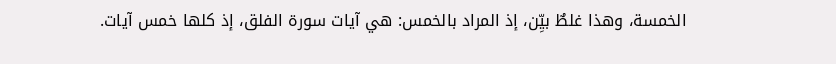الخمسة، وهذا غلطٌ بيِّن، إذ المراد بالخمس: هي آيات سورة الفلق، إذ كلها خمس آيات.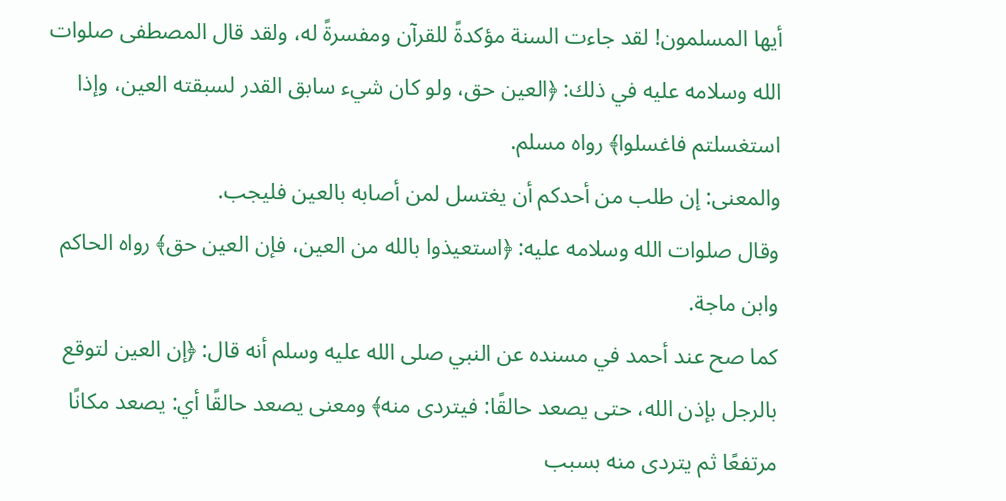أيها المسلمون! لقد جاءت السنة مؤكدةً للقرآن ومفسرةً له، ولقد قال المصطفى صلوات الله وسلامه عليه في ذلك: ﴿العين حق، ولو كان شيء سابق القدر لسبقته العين، وإذا استغسلتم فاغسلوا﴾ رواه مسلم.
والمعنى: إن طلب من أحدكم أن يغتسل لمن أصابه بالعين فليجب.
وقال صلوات الله وسلامه عليه: ﴿استعيذوا بالله من العين، فإن العين حق﴾ رواه الحاكم وابن ماجة.
كما صح عند أحمد في مسنده عن النبي صلى الله عليه وسلم أنه قال: ﴿إن العين لتوقع بالرجل بإذن الله، حتى يصعد حالقًا: فيتردى منه﴾ ومعنى يصعد حالقًا أي: يصعد مكانًا مرتفعًا ثم يتردى منه بسبب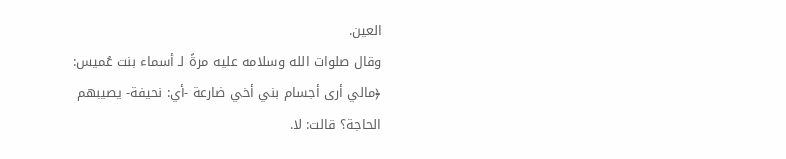العين.
وقال صلوات الله وسلامه عليه مرةً لـ أسماء بنت عُميس: ﴿مالي أرى أجسام بني أخي ضارعة -أي: نحيفة- يصيبهم الحاجة؟ قالت: لا.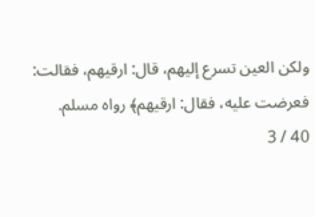ولكن العين تسرع إليهم، قال: ارقيهم، فقالت: فعرضت عليه، فقال: ارقيهم﴾ رواه مسلم.
40 / 3